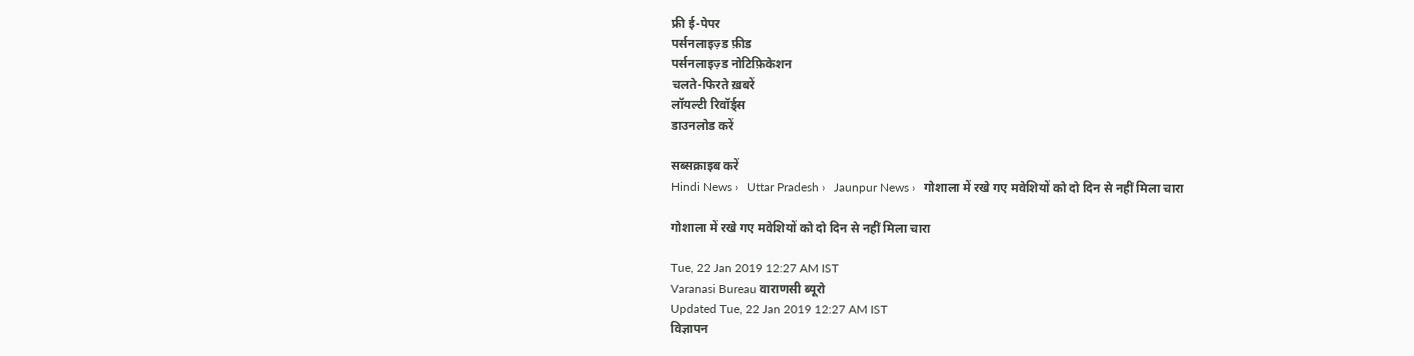फ्री ई-पेपर
पर्सनलाइज़्ड फ़ीड
पर्सनलाइज़्ड नोटिफ़िकेशन
चलते-फिरते ख़बरें
लॉयल्टी रिवॉर्ड्स
डाउनलोड करें

सब्सक्राइब करें
Hindi News ›   Uttar Pradesh ›   Jaunpur News ›   गोशाला में रखे गए मवेशियों को दो दिन से नहीं मिला चारा

गोशाला में रखे गए मवेशियों को दो दिन से नहीं मिला चारा

Tue, 22 Jan 2019 12:27 AM IST
Varanasi Bureau वाराणसी ब्यूरो
Updated Tue, 22 Jan 2019 12:27 AM IST
विज्ञापन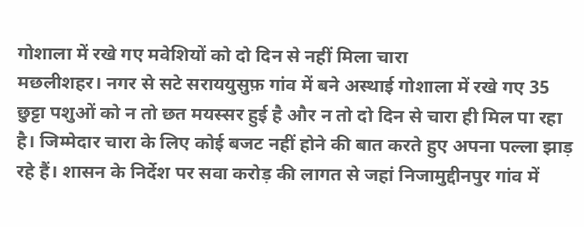गोशाला में रखे गए मवेशियों को दो दिन से नहीं मिला चारा
मछलीशहर। नगर से सटे सराययुसुफ़ गांव में बने अस्थाई गोशाला में रखे गए 35 छुट्टा पशुओं को न तो छत मयस्सर हुई है और न तो दो दिन से चारा ही मिल पा रहा है। जिम्मेदार चारा के लिए कोई बजट नहीं होने की बात करते हुए अपना पल्ला झाड़ रहे हैं। शासन के निर्देश पर सवा करोड़ की लागत से जहां निजामुद्दीनपुर गांव में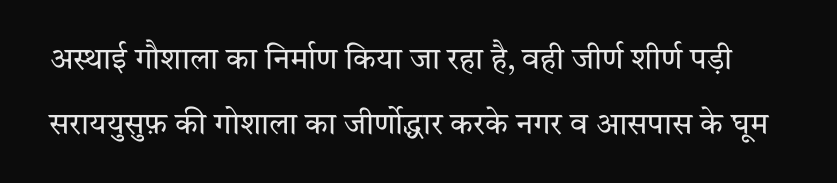अस्थाई गौशाला का निर्माण किया जा रहा है, वही जीर्ण शीर्ण पड़ी सराययुसुफ़ की गोशाला का जीर्णोद्धार करके नगर व आसपास के घूम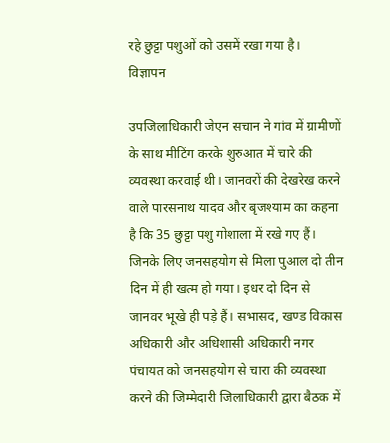रहे छुट्टा पशुओं को उसमें रखा गया है।
विज्ञापन

उपजिलाधिकारी जेएन सचान ने गांव में ग्रामीणों के साथ मीटिंग करके शुरुआत में चारे की व्यवस्था करवाई थी। जानवरों की देखरेख करने वाले पारसनाथ यादव और बृजश्याम का कहना है कि 35 छुट्टा पशु गोशाला में रखे गए हैं। जिनके लिए जनसहयोग से मिला पुआल दो तीन दिन में ही खत्म हो गया। इधर दो दिन से जानवर भूखे ही पड़े हैं। सभासद, खण्ड विकास अधिकारी और अधिशासी अधिकारी नगर पंचायत को जनसहयोग से चारा की व्यवस्था करने की जिम्मेदारी जिलाधिकारी द्वारा बैठक में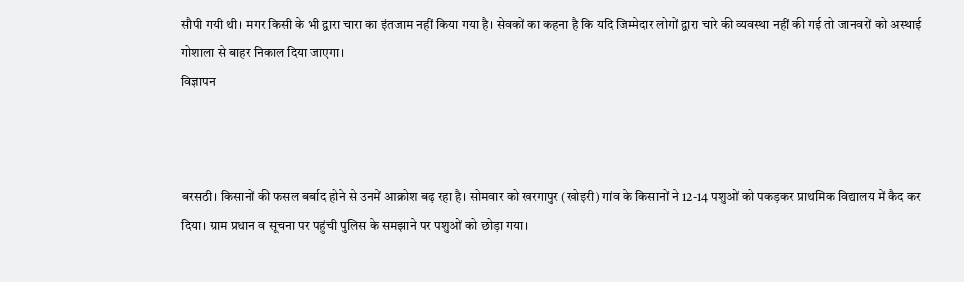सौपी गयी थी। मगर किसी के भी द्वारा चारा का इंतजाम नहीं किया गया है। सेवकों का कहना है कि यदि जिम्मेदार लोगों द्वारा चारे की व्यवस्था नहीं की गई तो जानवरों को अस्थाई गोशाला से बाहर निकाल दिया जाएगा।
विज्ञापन



बरसठी। किसानों की फसल बर्बाद होने से उनमें आक्रोश बढ़ रहा है। सोमवार को खरगापुर (खोइरी) गांव के किसानों ने 12-14 पशुओं को पकड़कर प्राथमिक विद्यालय में कैद कर दिया। ग्राम प्रधान व सूचना पर पहुंची पुलिस के समझाने पर पशुओं को छोड़ा गया।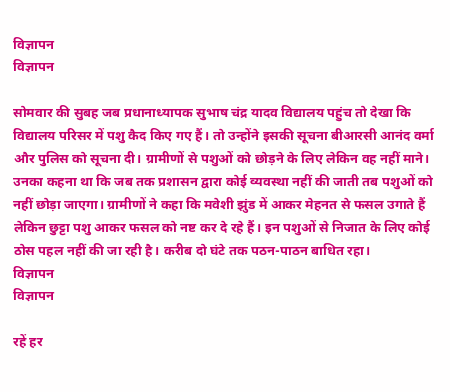विज्ञापन
विज्ञापन

सोमवार की सुबह जब प्रधानाध्यापक सुभाष चंद्र यादव विद्यालय पहुंच तो देखा कि विद्यालय परिसर में पशु कैद किए गए हैं। तो उन्होंने इसकी सूचना बीआरसी आनंद वर्मा और पुलिस को सूचना दी। ग्रामीणों से पशुओं को छोड़ने के लिए लेकिन वह नहीं माने। उनका कहना था कि जब तक प्रशासन द्वारा कोई व्यवस्था नहीं की जाती तब पशुओं को नहीं छोड़ा जाएगा। ग्रामीणों ने कहा कि मवेशी झुंड में आकर मेहनत से फसल उगाते हैं लेकिन छुट्टा पशु आकर फसल को नष्ट कर दे रहे हैं। इन पशुओं से निजात के लिए कोई ठोस पहल नहीं की जा रही है। करीब दो घंटे तक पठन-पाठन बाधित रहा।
विज्ञापन
विज्ञापन

रहें हर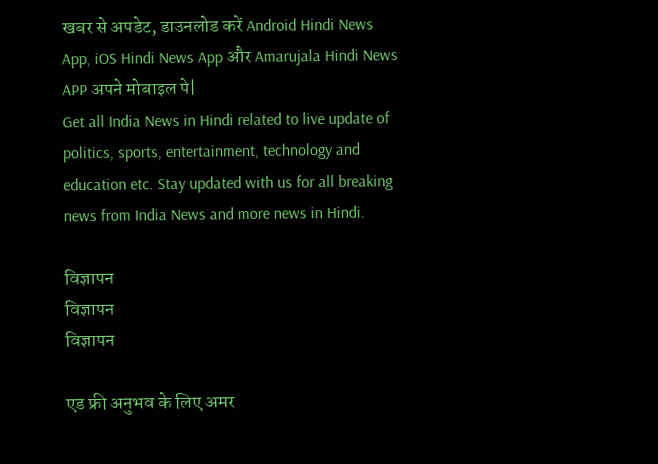खबर से अपडेट, डाउनलोड करें Android Hindi News App, iOS Hindi News App और Amarujala Hindi News APP अपने मोबाइल पे|
Get all India News in Hindi related to live update of politics, sports, entertainment, technology and education etc. Stay updated with us for all breaking news from India News and more news in Hindi.

विज्ञापन
विज्ञापन
विज्ञापन

एड फ्री अनुभव के लिए अमर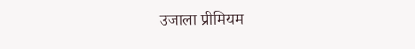उजाला प्रीमियम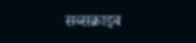सब्सक्राइब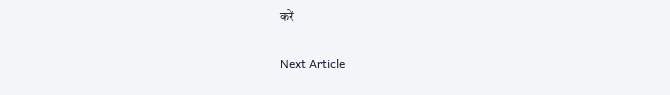करें

Next Article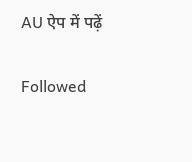AU ऐप में पढ़ें

Followed